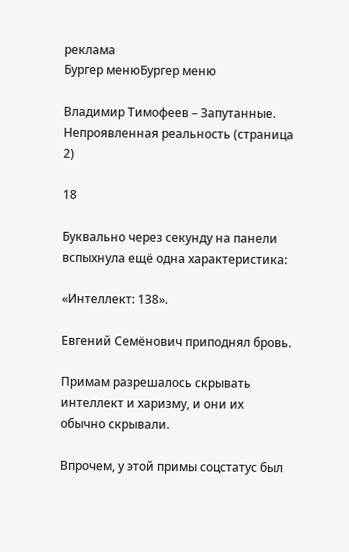реклама
Бургер менюБургер меню

Владимир Тимофеев – Запутанные. Непроявленная реальность (страница 2)

18

Буквально через секунду на панели вспыхнула ещё одна характеристика:

«Интеллект: 138».

Евгений Семёнович приподнял бровь.

Примам разрешалось скрывать интеллект и харизму, и они их обычно скрывали.

Впрочем, у этой примы соцстатус был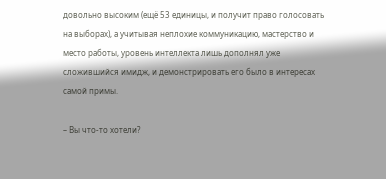довольно высоким (ещё 53 единицы, и получит право голосовать на выборах), а учитывая неплохие коммуникацию, мастерство и место работы, уровень интеллекта лишь дополнял уже сложившийся имидж, и демонстрировать его было в интересах самой примы.

– Вы что-то хотели?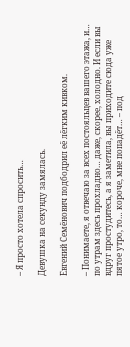– Я просто хотела спросить…

Девушка на секунду замялась.

Евгений Семёнович подбодрил её лёгким кивком.

– Понимаете, я отвечаю за всех постояльцев вашего этажа, и… по утрам здесь прохладно… даже, скорее, холодно. И если вы вдруг простудитесь, а я заметила, вы приходите сюда уже пятое утро, то… короче, мне попадёт… – под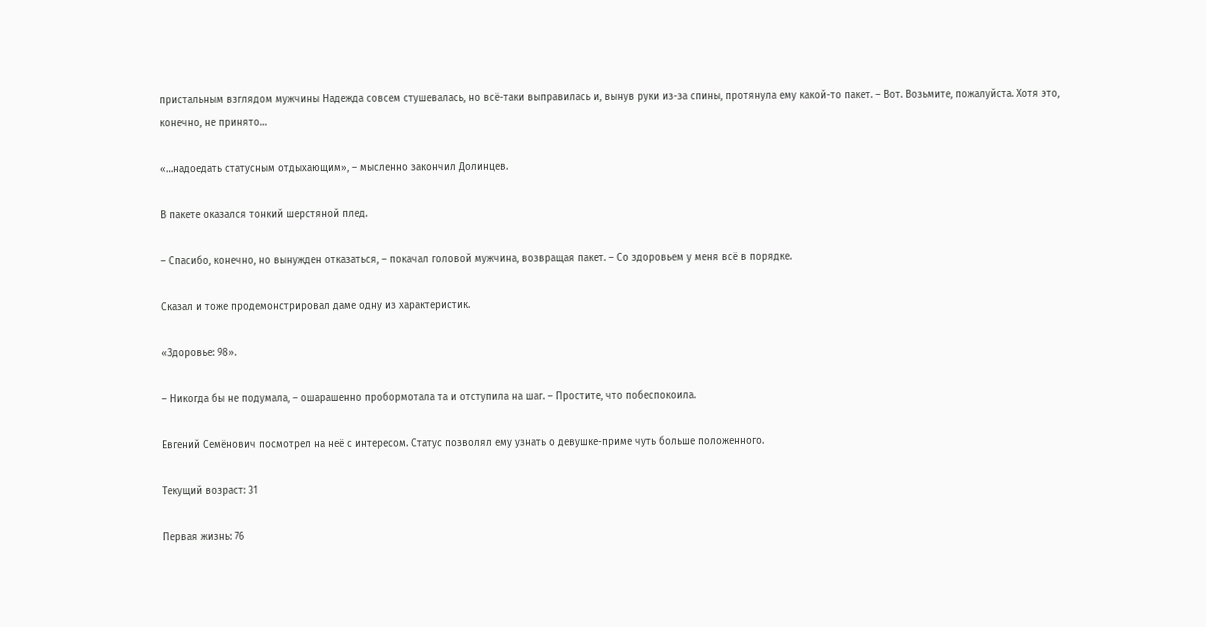пристальным взглядом мужчины Надежда совсем стушевалась, но всё-таки выправилась и, вынув руки из-за спины, протянула ему какой-то пакет. – Вот. Возьмите, пожалуйста. Хотя это, конечно, не принято…

«…надоедать статусным отдыхающим», – мысленно закончил Долинцев.

В пакете оказался тонкий шерстяной плед.

– Спасибо, конечно, но вынужден отказаться, – покачал головой мужчина, возвращая пакет. – Со здоровьем у меня всё в порядке.

Сказал и тоже продемонстрировал даме одну из характеристик.

«Здоровье: 98».

– Никогда бы не подумала, – ошарашенно пробормотала та и отступила на шаг. – Простите, что побеспокоила.

Евгений Семёнович посмотрел на неё с интересом. Статус позволял ему узнать о девушке-приме чуть больше положенного.

Текущий возраст: 31

Первая жизнь: 76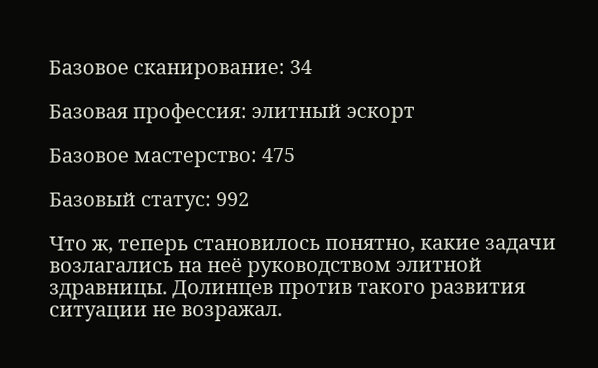Базовое сканирование: 34

Базовая профессия: элитный эскорт

Базовое мастерство: 475

Базовый статус: 992

Что ж, теперь становилось понятно, какие задачи возлагались на неё руководством элитной здравницы. Долинцев против такого развития ситуации не возражал.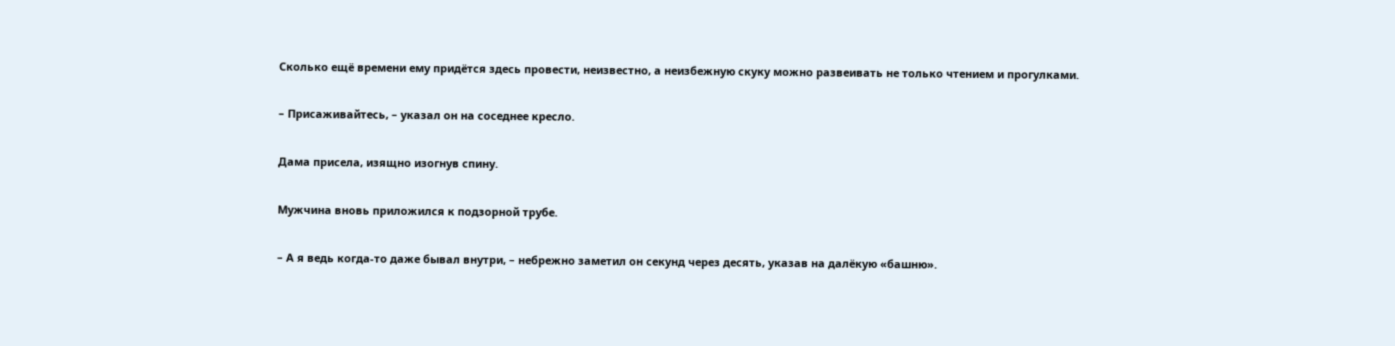Сколько ещё времени ему придётся здесь провести, неизвестно, а неизбежную скуку можно развеивать не только чтением и прогулками.

– Присаживайтесь, – указал он на соседнее кресло.

Дама присела, изящно изогнув спину.

Мужчина вновь приложился к подзорной трубе.

– А я ведь когда-то даже бывал внутри, – небрежно заметил он секунд через десять, указав на далёкую «башню».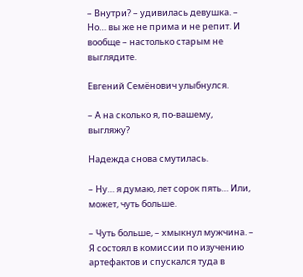– Внутри? – удивилась девушка. – Но… вы же не прима и не репит. И вообще – настолько старым не выглядите.

Евгений Семёнович улыбнулся.

– А на сколько я, по-вашему, выгляжу?

Надежда снова смутилась.

– Ну… я думаю, лет сорок пять… Или, может, чуть больше.

– Чуть больше, – хмыкнул мужчина. – Я состоял в комиссии по изучению артефактов и спускался туда в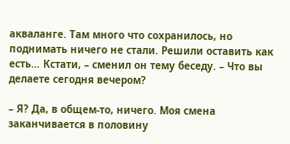акваланге. Там много что сохранилось, но поднимать ничего не стали. Решили оставить как есть… Кстати, – сменил он тему беседу. – Что вы делаете сегодня вечером?

– Я? Да, в общем-то, ничего. Моя смена заканчивается в половину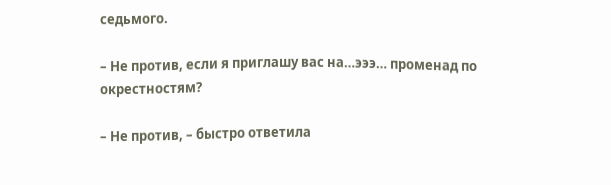седьмого.

– Не против, если я приглашу вас на…эээ… променад по окрестностям?

– Не против, – быстро ответила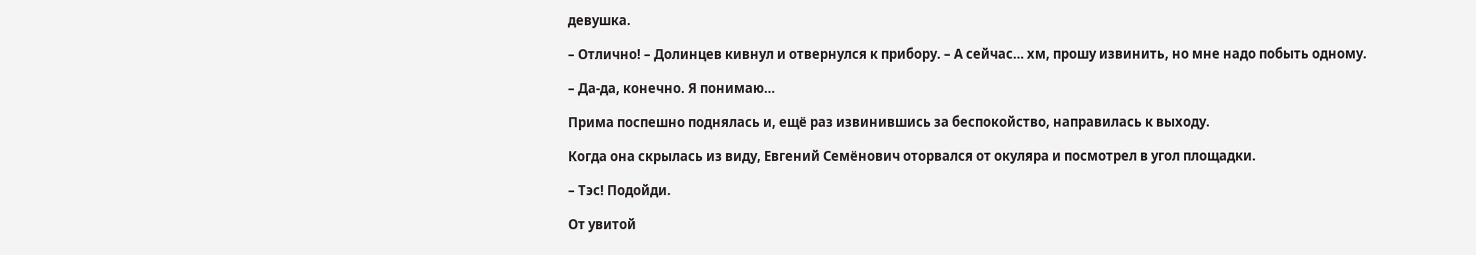девушка.

– Отлично! – Долинцев кивнул и отвернулся к прибору. – А сейчас… хм, прошу извинить, но мне надо побыть одному.

– Да-да, конечно. Я понимаю…

Прима поспешно поднялась и, ещё раз извинившись за беспокойство, направилась к выходу.

Когда она скрылась из виду, Евгений Семёнович оторвался от окуляра и посмотрел в угол площадки.

– Тэс! Подойди.

От увитой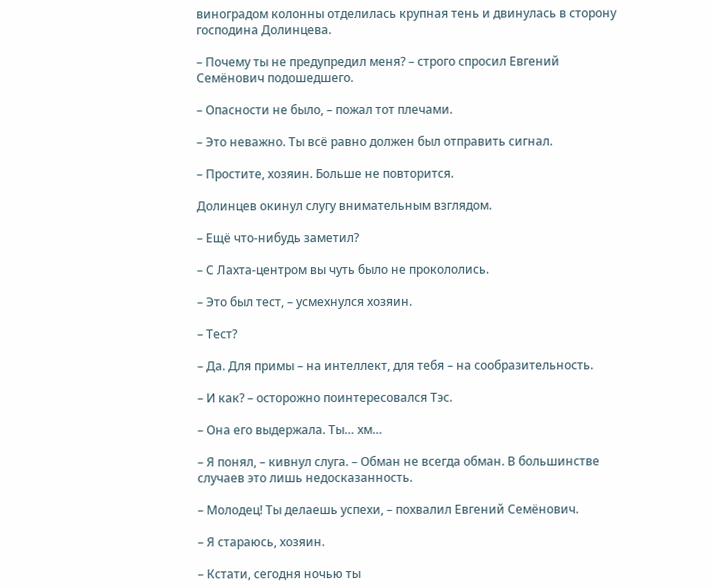виноградом колонны отделилась крупная тень и двинулась в сторону господина Долинцева.

– Почему ты не предупредил меня? – строго спросил Евгений Семёнович подошедшего.

– Опасности не было, – пожал тот плечами.

– Это неважно. Ты всё равно должен был отправить сигнал.

– Простите, хозяин. Больше не повторится.

Долинцев окинул слугу внимательным взглядом.

– Ещё что-нибудь заметил?

– С Лахта-центром вы чуть было не прокололись.

– Это был тест, – усмехнулся хозяин.

– Тест?

– Да. Для примы – на интеллект, для тебя – на сообразительность.

– И как? – осторожно поинтересовался Тэс.

– Она его выдержала. Ты… хм…

– Я понял, – кивнул слуга. – Обман не всегда обман. В большинстве случаев это лишь недосказанность.

– Молодец! Ты делаешь успехи, – похвалил Евгений Семёнович.

– Я стараюсь, хозяин.

– Кстати, сегодня ночью ты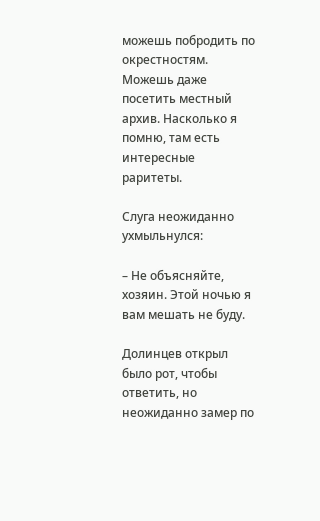можешь побродить по окрестностям. Можешь даже посетить местный архив. Насколько я помню, там есть интересные раритеты.

Слуга неожиданно ухмыльнулся:

– Не объясняйте, хозяин. Этой ночью я вам мешать не буду.

Долинцев открыл было рот, чтобы ответить, но неожиданно замер по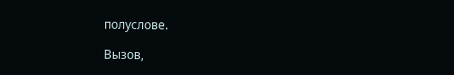полуслове.

Вызов,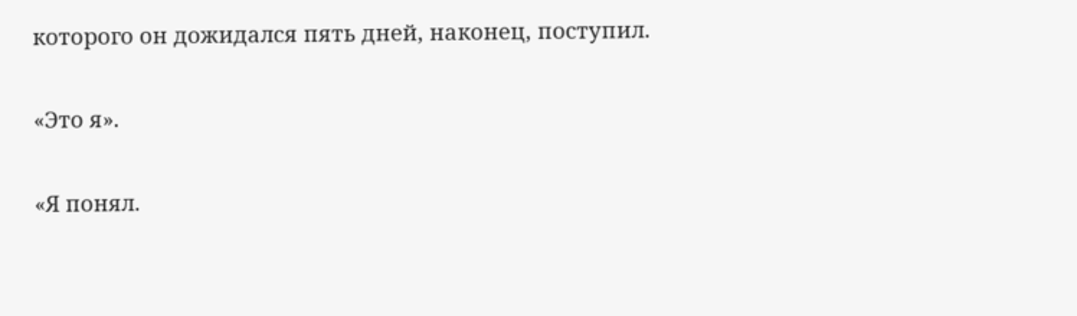которого он дожидался пять дней, наконец, поступил.

«Это я».

«Я понял.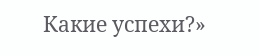Какие успехи?»